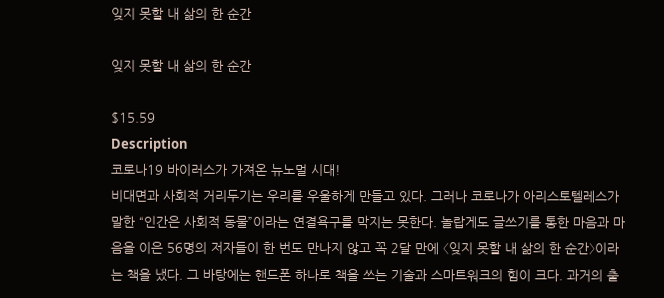잊지 못할 내 삶의 한 순간

잊지 못할 내 삶의 한 순간

$15.59
Description
코로나19 바이러스가 가져온 뉴노멀 시대!
비대면과 사회적 거리두기는 우리를 우울하게 만들고 있다. 그러나 코로나가 아리스토텔레스가 말한 “인간은 사회적 동물”이라는 연결욕구를 막지는 못한다. 놀랍게도 글쓰기를 통한 마음과 마음을 이은 56명의 저자들이 한 번도 만나지 않고 꼭 2달 만에 〈잊지 못할 내 삶의 한 순간〉이라는 책을 냈다. 그 바탕에는 핸드폰 하나로 책을 쓰는 기술과 스마트워크의 힘이 크다. 과거의 출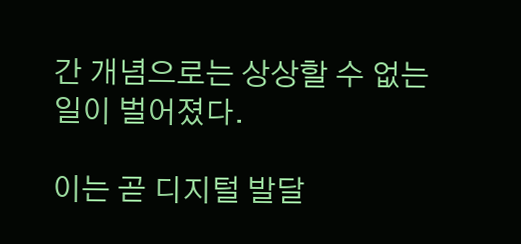간 개념으로는 상상할 수 없는 일이 벌어졌다.

이는 곧 디지털 발달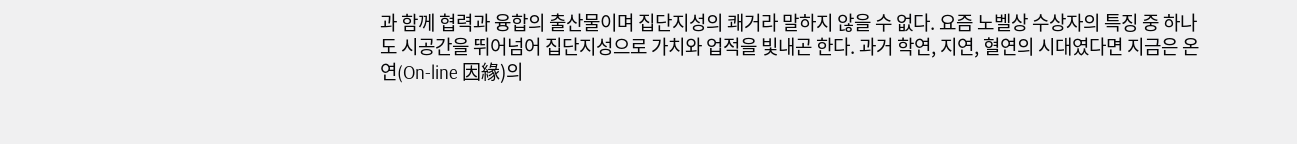과 함께 협력과 융합의 출산물이며 집단지성의 쾌거라 말하지 않을 수 없다. 요즘 노벨상 수상자의 특징 중 하나도 시공간을 뛰어넘어 집단지성으로 가치와 업적을 빛내곤 한다. 과거 학연, 지연, 혈연의 시대였다면 지금은 온연(On-line 因緣)의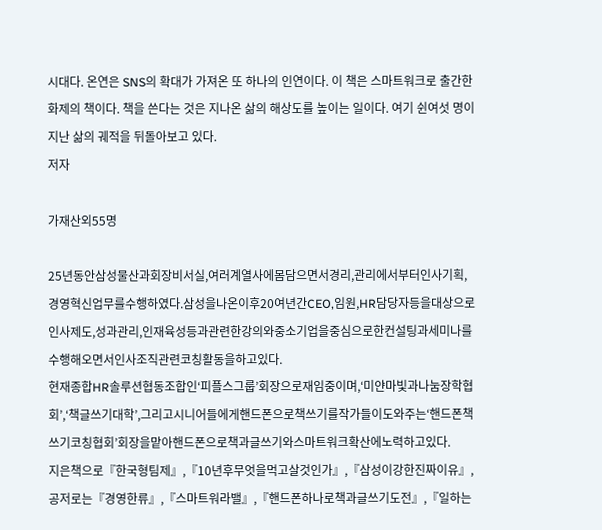시대다. 온연은 SNS의 확대가 가져온 또 하나의 인연이다. 이 책은 스마트워크로 출간한 화제의 책이다. 책을 쓴다는 것은 지나온 삶의 해상도를 높이는 일이다. 여기 쉰여섯 명이 지난 삶의 궤적을 뒤돌아보고 있다.
저자

가재산외55명

25년동안삼성물산과회장비서실,여러계열사에몸담으면서경리,관리에서부터인사기획,경영혁신업무를수행하였다.삼성을나온이후20여년간CEO,임원,HR담당자등을대상으로인사제도,성과관리,인재육성등과관련한강의와중소기업을중심으로한컨설팅과세미나를수행해오면서인사조직관련코칭활동을하고있다.
현재종합HR솔루션협동조합인‘피플스그룹’회장으로재임중이며,‘미얀마빛과나눔장학협회’,‘책글쓰기대학’,그리고시니어들에게핸드폰으로책쓰기를작가들이도와주는‘핸드폰책쓰기코칭협회’회장을맡아핸드폰으로책과글쓰기와스마트워크확산에노력하고있다.
지은책으로『한국형팀제』,『10년후무엇을먹고살것인가』,『삼성이강한진짜이유』,공저로는『경영한류』,『스마트워라밸』,『핸드폰하나로책과글쓰기도전』,『일하는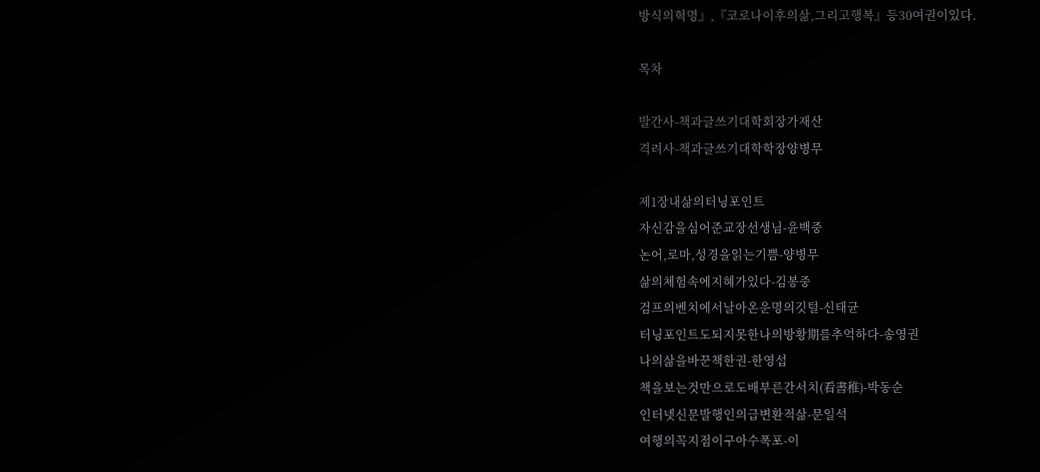방식의혁명』,『코로나이후의삶,그리고행복』등30여권이있다.

목차

발간사-책과글쓰기대학회장가재산
격려사-책과글쓰기대학학장양병무

제1장내삶의터닝포인트
자신감을심어준교장선생님-윤백중
논어,로마,성경을읽는기쁨-양병무
삶의체험속에지혜가있다-김봉중
검프의벤치에서날아온운명의깃털-신태균
터닝포인트도되지못한나의방황期를추억하다-송영권
나의삶을바꾼책한권-한영섭
책을보는것만으로도배부른간서치(看書稚)-박동순
인터넷신문발행인의급변환적삶-문일석
여행의꼭지점이구아수폭포-이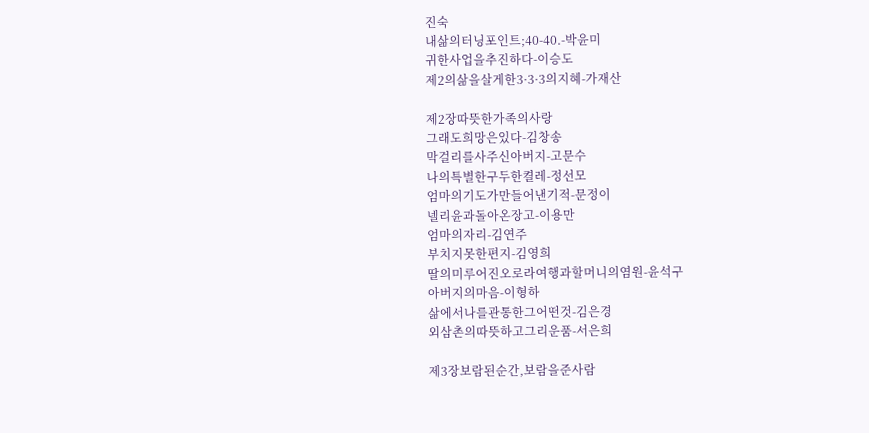진숙
내삶의터닝포인트;40-40.-박윤미
귀한사업을추진하다-이승도
제2의삶을살게한3·3·3의지혜-가재산

제2장따뜻한가족의사랑
그래도희망은있다-김창송
막걸리를사주신아버지-고문수
나의특별한구두한켤레-정선모
엄마의기도가만들어낸기적-문정이
넬리윤과돌아온장고-이용만
엄마의자리-김연주
부치지못한편지-김영희
딸의미루어진오로라여행과할머니의염원-윤석구
아버지의마음-이형하
삶에서나를관통한그어떤것-김은경
외삼촌의따뜻하고그리운품-서은희

제3장보람된순간,보람을준사람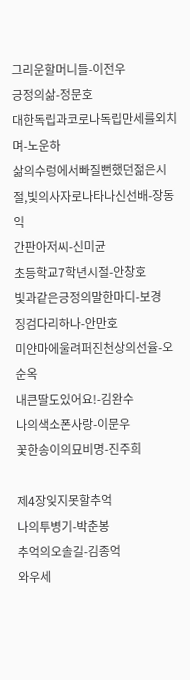그리운할머니들-이전우
긍정의삶-정문호
대한독립과코로나독립만세를외치며-노운하
삶의수렁에서빠질뻔했던젊은시절,빛의사자로나타나신선배-장동익
간판아저씨-신미균
초등학교7학년시절-안창호
빛과같은긍정의말한마디-보경
징검다리하나-안만호
미얀마에울려퍼진천상의선율-오순옥
내큰딸도있어요!-김완수
나의색소폰사랑-이문우
꽃한송이의묘비명-진주희

제4장잊지못할추억
나의투병기-박춘봉
추억의오솔길-김종억
와우세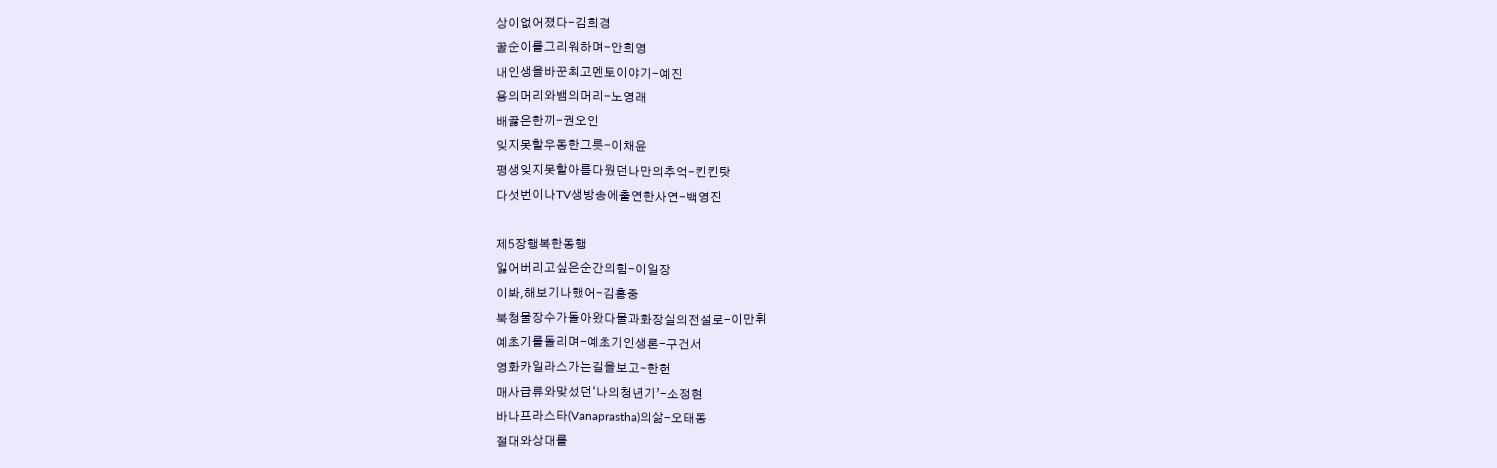상이없어졌다-김희경
꿀순이를그리워하며-안희영
내인생을바꾼최고멘토이야기-예진
용의머리와뱀의머리-노영래
배곯은한끼-권오인
잊지못할우동한그릇-이채윤
평생잊지못할아름다웠던나만의추억-킨킨탓
다섯번이나TV생방송에출연한사연-백영진

제5장행복한동행
잃어버리고싶은순간의힘-이일장
이봐,해보기나했어-김흥중
북청물장수가돌아왔다물과화장실의전설로-이만휘
예초기를돌리며-예초기인생론-구건서
영화카일라스가는길을보고-한헌
매사급류와맞섰던‘나의청년기’-소정현
바나프라스타(Vanaprastha)의삶-오태동
절대와상대를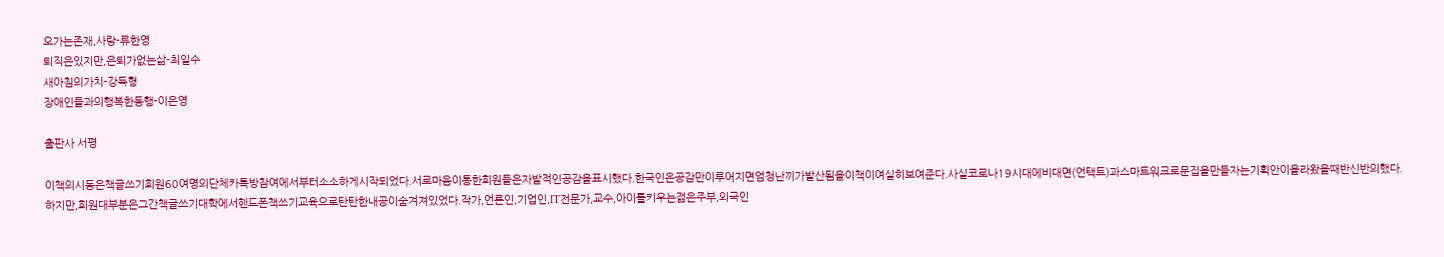오가는존재,사랑-류한영
퇴직은있지만,은퇴가없는삶-최일수
새아침의가치-강득형
장애인들과의행복한동행-이은영

출판사 서평

이책의시동은책글쓰기회원60여명의단체카톡방참여에서부터소소하게시작되었다.서로마음이통한회원들은자발적인공감을표시했다.한국인은공감만이루어지면엄청난끼가발산됨을이책이여실히보여준다.사실코로나19시대에비대면(언택트)과스마트워크로문집을만들자는기획안이올라왔을때반신반의했다.
하지만,회원대부분은그간책글쓰기대학에서핸드폰책쓰기교육으로탄탄한내공이숨겨져있었다.작가,언론인,기업인,IT전문가,교수,아이를키우는젊은주부,외국인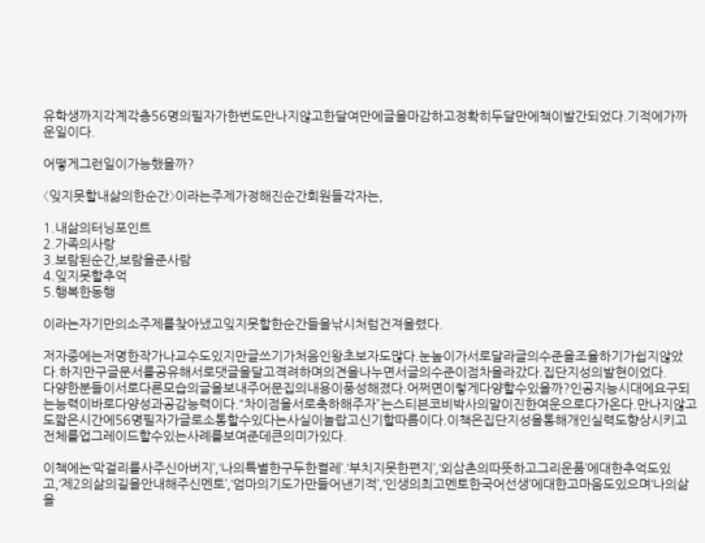유학생까지각계각층56명의필자가한번도만나지않고한달여만에글을마감하고정확히두달만에책이발간되었다.기적에가까운일이다.

어떻게그런일이가능했을까?

〈잊지못할내삶의한순간〉이라는주제가정해진순간회원들각자는,

1.내삶의터닝포인트
2.가족의사랑
3.보람된순간,보람을준사람
4.잊지못할추억
5.행복한동행

이라는자기만의소주제를찾아냈고잊지못할한순간들을낚시처럼건져올렸다.

저자중에는저명한작가나교수도있지만글쓰기가처음인왕초보자도많다.눈높이가서로달라글의수준을조율하기가쉽지않았다.하지만구글문서를공유해서로댓글을달고격려하며의견을나누면서글의수준이점차올라갔다.집단지성의발현이었다.
다양한분들이서로다른모습의글을보내주어문집의내용이풍성해졌다.어쩌면이렇게다양할수있을까?인공지능시대에요구되는능력이바로다양성과공감능력이다.“차이점을서로축하해주자”는스티븐코비박사의말이진한여운으로다가온다.만나지않고도짧은시간에56명필자가글로소통할수있다는사실이놀랍고신기할따름이다.이책은집단지성을통해개인실력도향상시키고전체를업그레이드할수있는사례를보여준데큰의미가있다.

이책에는‘막걸리를사주신아버지’,‘나의특별한구두한켤레’.‘부치지못한편지’,‘외삼촌의따뜻하고그리운품’에대한추억도있고,‘제2의삶의길을안내해주신멘토’,‘엄마의기도가만들어낸기적’,‘인생의최고멘토한국어선생’에대한고마움도있으며‘나의삶을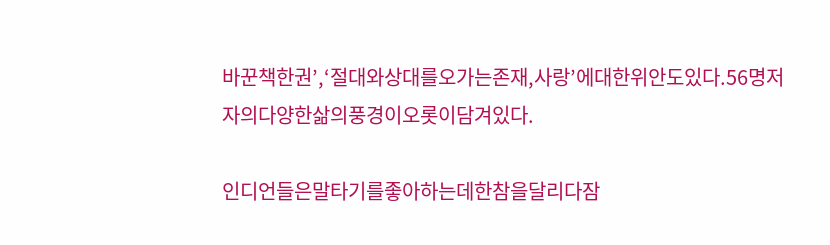바꾼책한권’,‘절대와상대를오가는존재,사랑’에대한위안도있다.56명저자의다양한삶의풍경이오롯이담겨있다.

인디언들은말타기를좋아하는데한참을달리다잠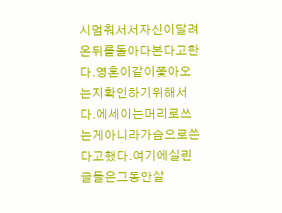시멈춰서서자신이달려온뒤를돌아다본다고한다.영혼이같이쫓아오는지확인하기위해서다.에세이는머리로쓰는게아니라가슴으로쓴다고했다.여기에실린글들은그동안살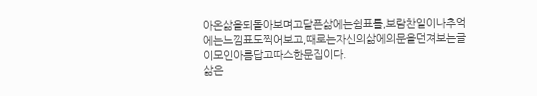아온삶을되돌아보며고달픈삶에는쉼표를,보람찬일이나추억에는느낌표도찍어보고,때로는자신의삶에의문을던져보는글이모인아름답고따스한문집이다.
삶은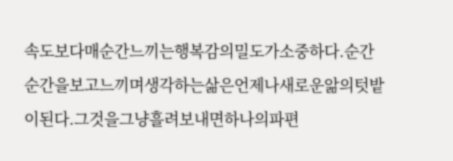속도보다매순간느끼는행복감의밀도가소중하다.순간순간을보고느끼며생각하는삶은언제나새로운앎의텃밭이된다.그것을그냥흘려보내면하나의파편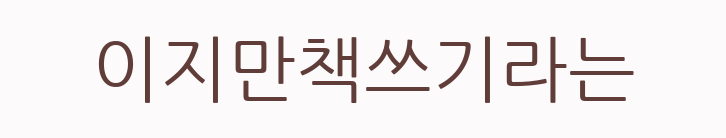이지만책쓰기라는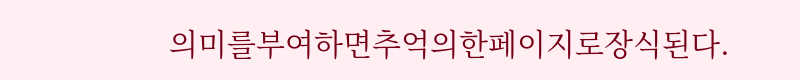의미를부여하면추억의한페이지로장식된다.